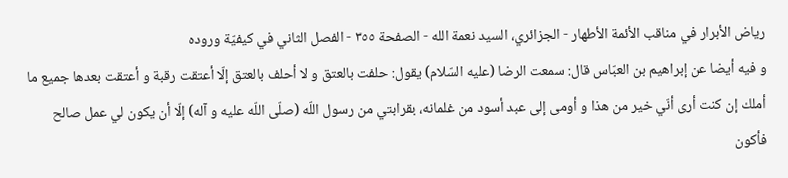رياض الأبرار في مناقب الأئمة الأطهار - الجزائري، السيد نعمة الله - الصفحة ٣٥٥ - الفصل الثاني في كيفيّة وروده
و فيه أيضا عن إبراهيم بن العبّاس قال: سمعت الرضا (عليه السّلام) يقول: حلفت بالعتق و لا أحلف بالعتق إلّا أعتقت رقبة و أعتقت بعدها جميع ما أملك إن كنت أرى أنّي خير من هذا و أومى إلى عبد أسود من غلمانه، بقرابتي من رسول اللّه (صلّى اللّه عليه و آله) إلّا أن يكون لي عمل صالح فأكون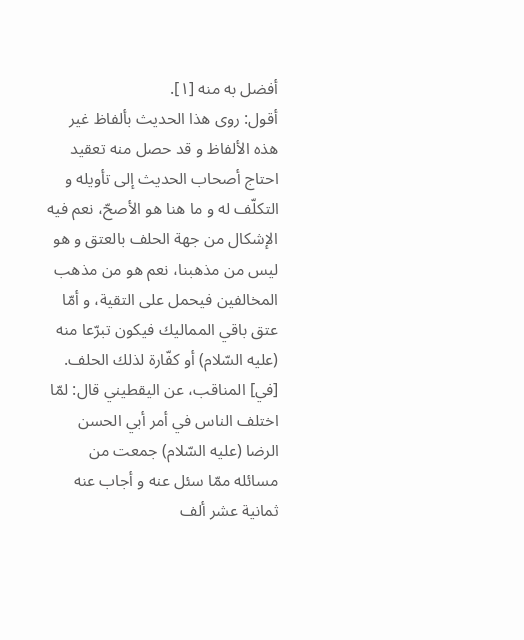أفضل به منه [١].
أقول: روى هذا الحديث بألفاظ غير هذه الألفاظ و قد حصل منه تعقيد احتاج أصحاب الحديث إلى تأويله و التكلّف له و ما هنا هو الأصحّ، نعم فيه الإشكال من جهة الحلف بالعتق و هو ليس من مذهبنا، نعم هو من مذهب المخالفين فيحمل على التقية، و أمّا عتق باقي المماليك فيكون تبرّعا منه (عليه السّلام) أو كفّارة لذلك الحلف.
[في] المناقب، عن اليقطيني قال: لمّا اختلف الناس في أمر أبي الحسن الرضا (عليه السّلام) جمعت من مسائله ممّا سئل عنه و أجاب عنه ثمانية عشر ألف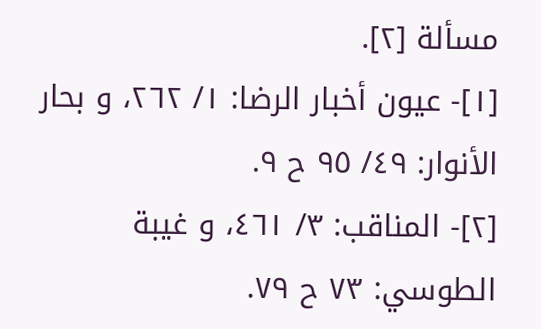مسألة [٢].
[١]- عيون أخبار الرضا: ١/ ٢٦٢، و بحار الأنوار: ٤٩/ ٩٥ ح ٩.
[٢]- المناقب: ٣/ ٤٦١، و غيبة الطوسي: ٧٣ ح ٧٩.